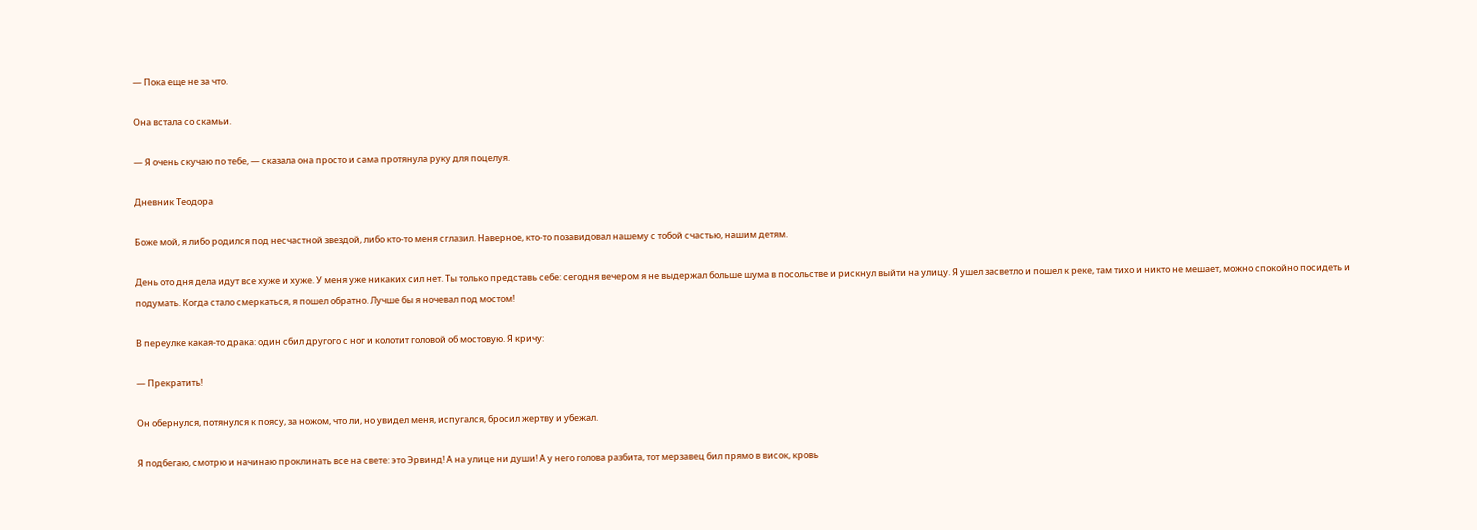— Пока еще не за что.

Она встала со скамьи.

— Я очень скучаю по тебе, — сказала она просто и сама протянула руку для поцелуя.

Дневник Теодора

Боже мой, я либо родился под несчастной звездой, либо кто-то меня сглазил. Наверное, кто-то позавидовал нашему с тобой счастью, нашим детям.

День ото дня дела идут все хуже и хуже. У меня уже никаких сил нет. Ты только представь себе: сегодня вечером я не выдержал больше шума в посольстве и рискнул выйти на улицу. Я ушел засветло и пошел к реке, там тихо и никто не мешает, можно спокойно посидеть и подумать. Когда стало смеркаться, я пошел обратно. Лучше бы я ночевал под мостом!

В переулке какая-то драка: один сбил другого с ног и колотит головой об мостовую. Я кричу:

— Прекратить!

Он обернулся, потянулся к поясу, за ножом, что ли, но увидел меня, испугался, бросил жертву и убежал.

Я подбегаю, смотрю и начинаю проклинать все на свете: это Эрвинд! А на улице ни души! А у него голова разбита, тот мерзавец бил прямо в висок, кровь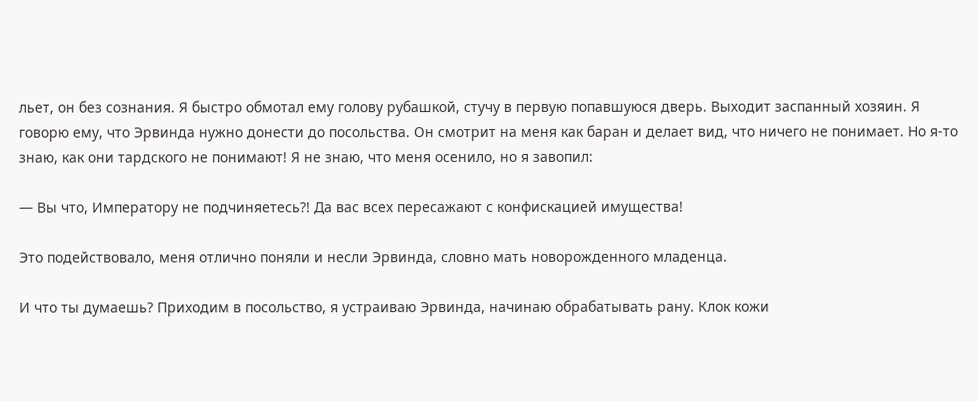льет, он без сознания. Я быстро обмотал ему голову рубашкой, стучу в первую попавшуюся дверь. Выходит заспанный хозяин. Я говорю ему, что Эрвинда нужно донести до посольства. Он смотрит на меня как баран и делает вид, что ничего не понимает. Но я-то знаю, как они тардского не понимают! Я не знаю, что меня осенило, но я завопил:

— Вы что, Императору не подчиняетесь?! Да вас всех пересажают с конфискацией имущества!

Это подействовало, меня отлично поняли и несли Эрвинда, словно мать новорожденного младенца.

И что ты думаешь? Приходим в посольство, я устраиваю Эрвинда, начинаю обрабатывать рану. Клок кожи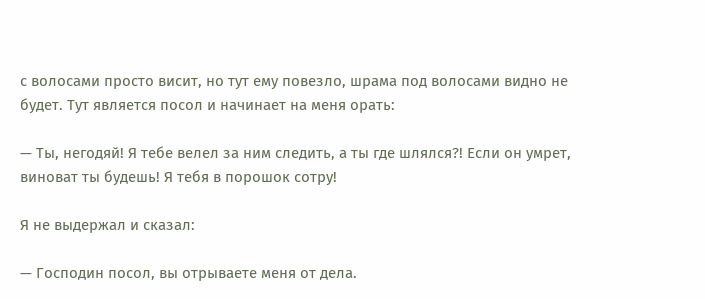с волосами просто висит, но тут ему повезло, шрама под волосами видно не будет. Тут является посол и начинает на меня орать:

— Ты, негодяй! Я тебе велел за ним следить, а ты где шлялся?! Если он умрет, виноват ты будешь! Я тебя в порошок сотру!

Я не выдержал и сказал:

— Господин посол, вы отрываете меня от дела.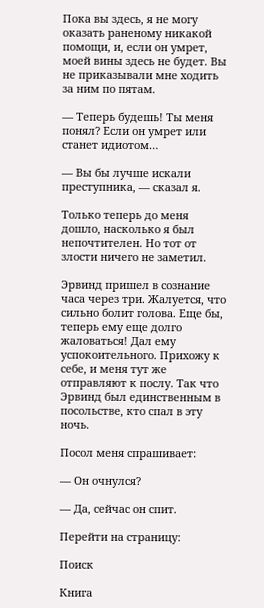Пока вы здесь, я не могу оказать раненому никакой помощи, и, если он умрет, моей вины здесь не будет. Вы не приказывали мне ходить за ним по пятам.

— Теперь будешь! Ты меня понял? Если он умрет или станет идиотом…

— Вы бы лучше искали преступника, — сказал я.

Только теперь до меня дошло, насколько я был непочтителен. Но тот от злости ничего не заметил.

Эрвинд пришел в сознание часа через три. Жалуется, что сильно болит голова. Еще бы, теперь ему еще долго жаловаться! Дал ему успокоительного. Прихожу к себе, и меня тут же отправляют к послу. Так что Эрвинд был единственным в посольстве, кто спал в эту ночь.

Посол меня спрашивает:

— Он очнулся?

— Да, сейчас он спит.

Перейти на страницу:

Поиск

Книга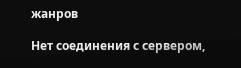жанров

Нет соединения с сервером,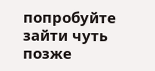попробуйте зайти чуть позже